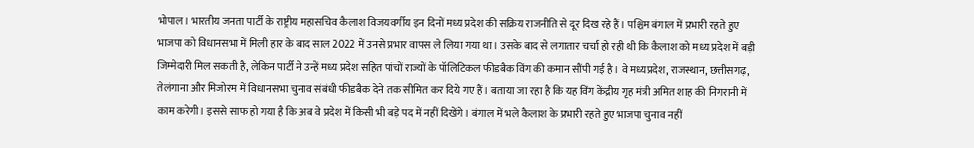भोपाल। भारतीय जनता पार्टी के राष्ट्रीय महासचिव कैलाश विजयवर्गीय इन दिनों मध्य प्रदेश की सक्रिय राजनीति से दूर दिख रहे हैं। पश्चिम बंगाल में प्रभारी रहते हुए भाजपा को विधानसभा में मिली हार के बाद साल 2022 में उनसे प्रभार वापस ले लिया गया था। उसके बाद से लगातार चर्चा हो रही थी कि कैलाश को मध्य प्रदेश में बड़ी जिम्मेदारी मिल सकती है, लेकिन पार्टी ने उन्हें मध्य प्रदेश सहित पांचों राज्यों के पॉलिटिकल फीडबैक विंग की कमान सौंपी गई है। वे मध्यप्रदेश, राजस्थान, छत्तीसगढ़, तेलंगाना और मिजोरम में विधानसभा चुनाव संबंधी फीडबैक देने तक सीमित कर दिये गए हैं। बताया जा रहा है कि यह विंग केंद्रीय गृह मंत्री अमित शाह की निगरानी में काम करेगी। इससे साफ हो गया है कि अब वे प्रदेश में किसी भी बड़े पद में नहीं दिखेंगे। बंगाल में भले कैलाश के प्रभारी रहते हुए भाजपा चुनाव नहीं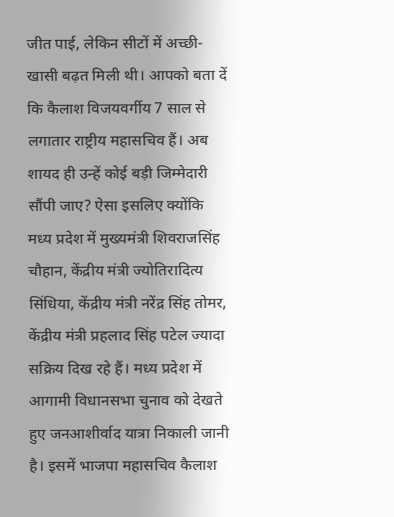जीत पाई, लेकिन सीटों में अच्छी-खासी बढ़त मिली थी। आपको बता दें कि कैलाश विजयवर्गीय 7 साल से लगातार राष्ट्रीय महासचिव हैं। अब शायद ही उन्हें कोई बड़ी जिम्मेदारी सौंपी जाए? ऐसा इसलिए क्योंकि मध्य प्रदेश में मुख्यमंत्री शिवराजसिंह चौहान, केंद्रीय मंत्री ज्योतिरादित्य सिंधिया, केंद्रीय मंत्री नरेंद्र सिंह तोमर, केंद्रीय मंत्री प्रहलाद सिंह पटेल ज्यादा सक्रिय दिख रहे हैं। मध्य प्रदेश में आगामी विधानसभा चुनाव को देखते हुए जनआशीर्वाद यात्रा निकाली जानी है। इसमें भाजपा महासचिव कैलाश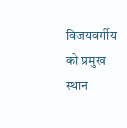विजयवर्गीय को प्रमुख स्थान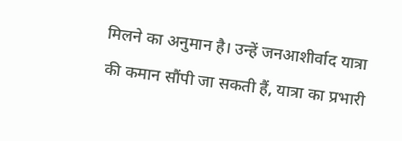मिलने का अनुमान है। उन्हें जनआशीर्वाद यात्रा की कमान सौंपी जा सकती हैं, यात्रा का प्रभारी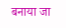बनाया जा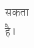सकता है।